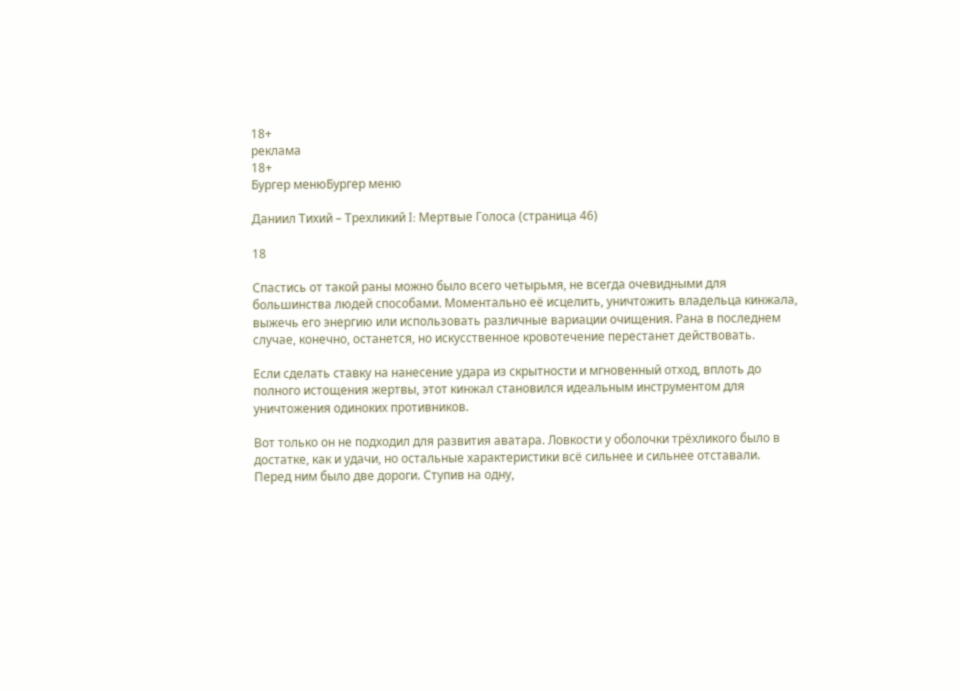18+
реклама
18+
Бургер менюБургер меню

Даниил Тихий – Трехликий I: Мертвые Голоса (страница 46)

18

Спастись от такой раны можно было всего четырьмя, не всегда очевидными для большинства людей способами. Моментально её исцелить, уничтожить владельца кинжала, выжечь его энергию или использовать различные вариации очищения. Рана в последнем случае, конечно, останется, но искусственное кровотечение перестанет действовать.

Если сделать ставку на нанесение удара из скрытности и мгновенный отход, вплоть до полного истощения жертвы, этот кинжал становился идеальным инструментом для уничтожения одиноких противников.

Вот только он не подходил для развития аватара. Ловкости у оболочки трёхликого было в достатке, как и удачи, но остальные характеристики всё сильнее и сильнее отставали. Перед ним было две дороги. Ступив на одну,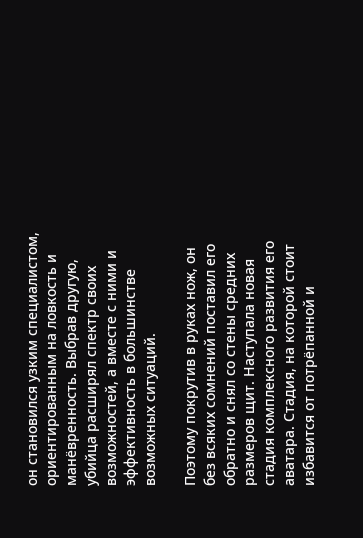он становился узким специалистом, ориентированным на ловкость и манёвренность. Выбрав другую, убийца расширял спектр своих возможностей, а вместе с ними и эффективность в большинстве возможных ситуаций.

Поэтому покрутив в руках нож, он без всяких сомнений поставил его обратно и снял со стены средних размеров щит. Наступала новая стадия комплексного развития его аватара. Стадия, на которой стоит избавится от потрёпанной и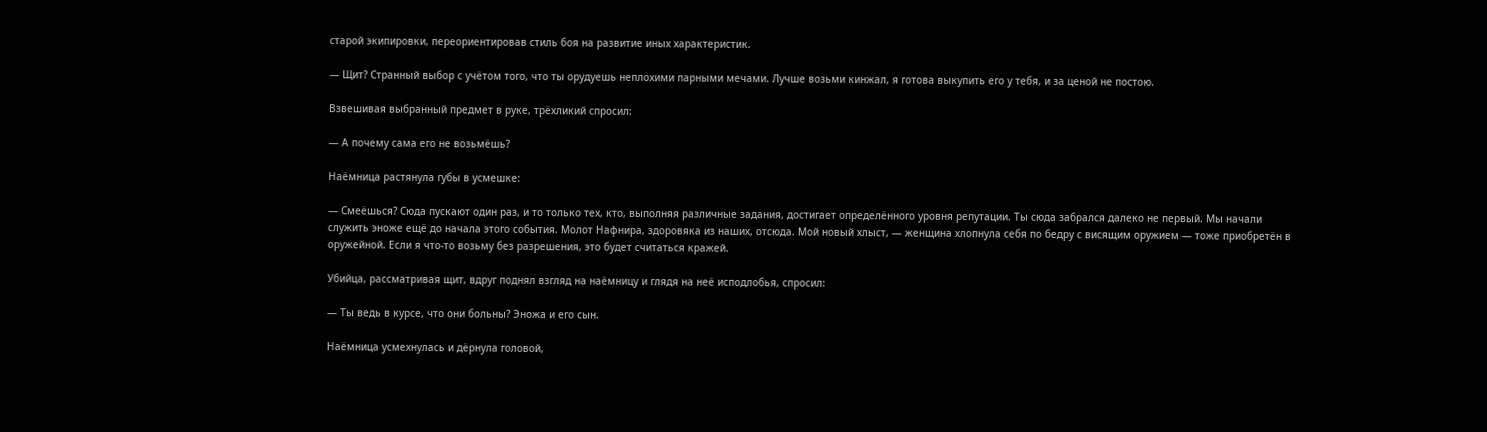старой экипировки, переориентировав стиль боя на развитие иных характеристик.

— Щит? Странный выбор с учётом того, что ты орудуешь неплохими парными мечами. Лучше возьми кинжал, я готова выкупить его у тебя, и за ценой не постою.

Взвешивая выбранный предмет в руке, трёхликий спросил:

— А почему сама его не возьмёшь?

Наёмница растянула губы в усмешке:

— Смеёшься? Сюда пускают один раз, и то только тех, кто, выполняя различные задания, достигает определённого уровня репутации. Ты сюда забрался далеко не первый. Мы начали служить эноже ещё до начала этого события. Молот Нафнира, здоровяка из наших, отсюда. Мой новый хлыст, — женщина хлопнула себя по бедру с висящим оружием — тоже приобретён в оружейной. Если я что-то возьму без разрешения, это будет считаться кражей.

Убийца, рассматривая щит, вдруг поднял взгляд на наёмницу и глядя на неё исподлобья, спросил:

— Ты ведь в курсе, что они больны? Эножа и его сын.

Наёмница усмехнулась и дёрнула головой,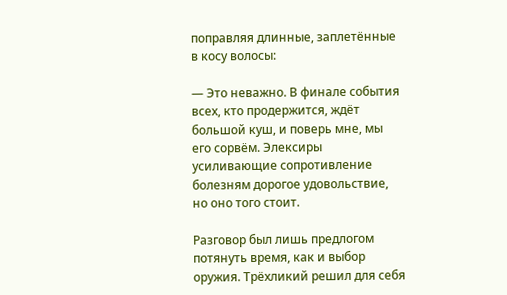поправляя длинные, заплетённые в косу волосы:

— Это неважно. В финале события всех, кто продержится, ждёт большой куш, и поверь мне, мы его сорвём. Элексиры усиливающие сопротивление болезням дорогое удовольствие, но оно того стоит.

Разговор был лишь предлогом потянуть время, как и выбор оружия. Трёхликий решил для себя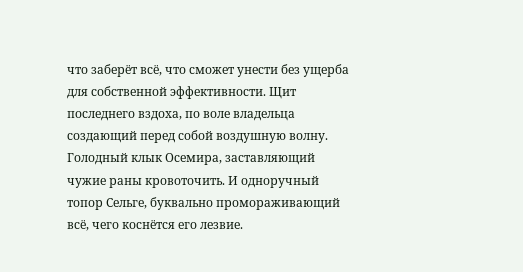что заберёт всё, что сможет унести без ущерба для собственной эффективности. Щит последнего вздоха, по воле владельца создающий перед собой воздушную волну. Голодный клык Осемира, заставляющий чужие раны кровоточить. И одноручный топор Сельге, буквально промораживающий всё, чего коснётся его лезвие.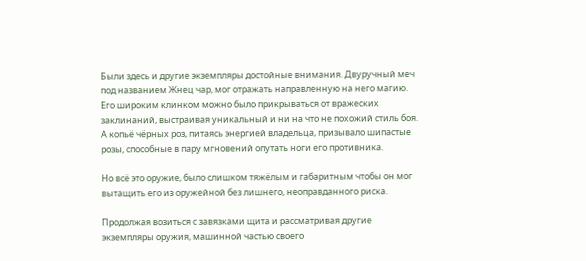Были здесь и другие экземпляры достойные внимания. Двуручный меч под названием Жнец чар, мог отражать направленную на него магию. Его широким клинком можно было прикрываться от вражеских заклинаний, выстраивая уникальный и ни на что не похожий стиль боя. А копьё чёрных роз, питаясь энергией владельца, призывало шипастые розы, способные в пару мгновений опутать ноги его противника.

Но всё это оружие, было слишком тяжёлым и габаритным чтобы он мог вытащить его из оружейной без лишнего, неоправданного риска.

Продолжая возиться с завязками щита и рассматривая другие экземпляры оружия, машинной частью своего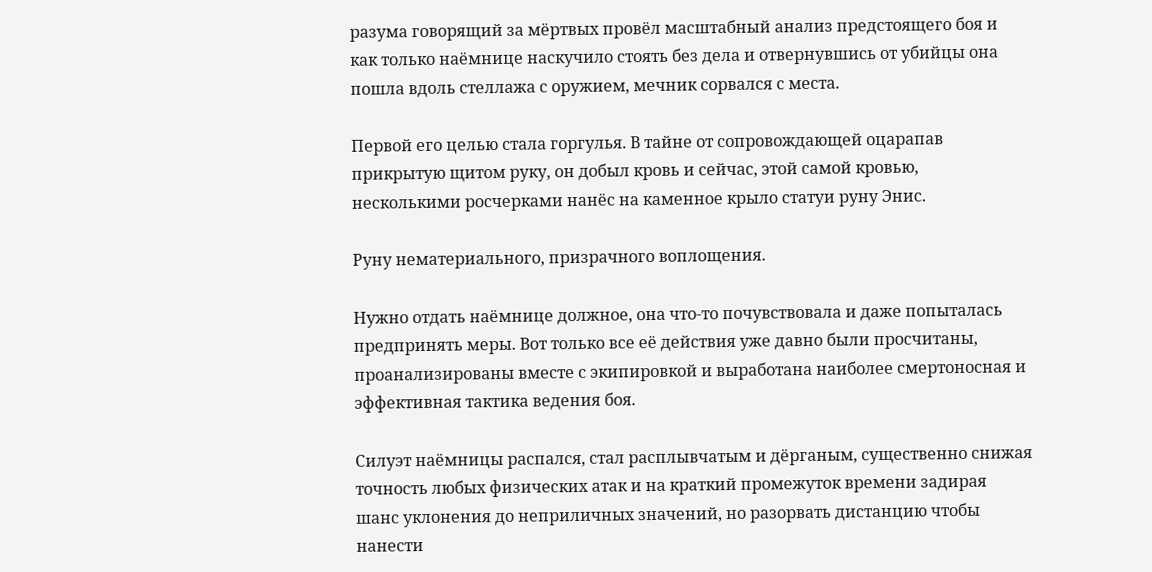разума говорящий за мёртвых провёл масштабный анализ предстоящего боя и как только наёмнице наскучило стоять без дела и отвернувшись от убийцы она пошла вдоль стеллажа с оружием, мечник сорвался с места.

Первой его целью стала горгулья. В тайне от сопровождающей оцарапав прикрытую щитом руку, он добыл кровь и сейчас, этой самой кровью, несколькими росчерками нанёс на каменное крыло статуи руну Энис.

Руну нематериального, призрачного воплощения.

Нужно отдать наёмнице должное, она что-то почувствовала и даже попыталась предпринять меры. Вот только все её действия уже давно были просчитаны, проанализированы вместе с экипировкой и выработана наиболее смертоносная и эффективная тактика ведения боя.

Силуэт наёмницы распался, стал расплывчатым и дёрганым, существенно снижая точность любых физических атак и на краткий промежуток времени задирая шанс уклонения до неприличных значений, но разорвать дистанцию чтобы нанести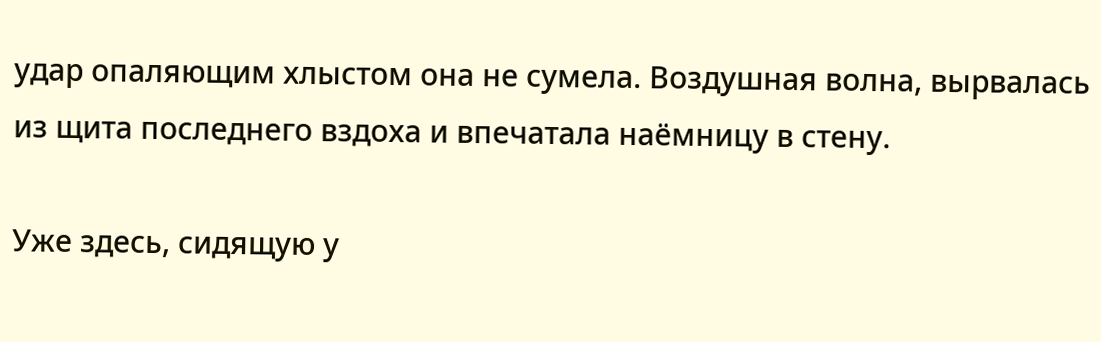удар опаляющим хлыстом она не сумела. Воздушная волна, вырвалась из щита последнего вздоха и впечатала наёмницу в стену.

Уже здесь, сидящую у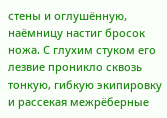стены и оглушённую, наёмницу настиг бросок ножа. С глухим стуком его лезвие проникло сквозь тонкую, гибкую экипировку и рассекая межрёберные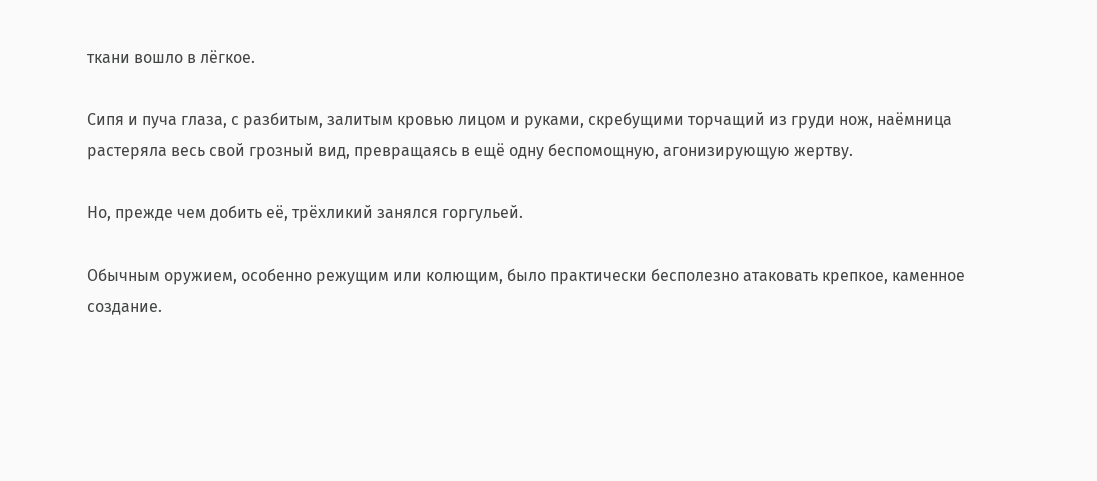ткани вошло в лёгкое.

Сипя и пуча глаза, с разбитым, залитым кровью лицом и руками, скребущими торчащий из груди нож, наёмница растеряла весь свой грозный вид, превращаясь в ещё одну беспомощную, агонизирующую жертву.

Но, прежде чем добить её, трёхликий занялся горгульей.

Обычным оружием, особенно режущим или колющим, было практически бесполезно атаковать крепкое, каменное создание.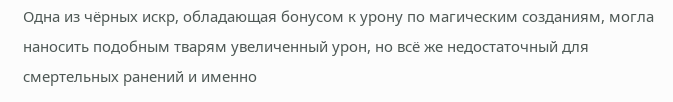Одна из чёрных искр, обладающая бонусом к урону по магическим созданиям, могла наносить подобным тварям увеличенный урон, но всё же недостаточный для смертельных ранений и именно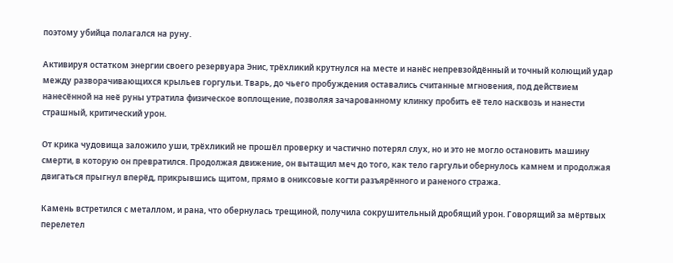поэтому убийца полагался на руну.

Активируя остатком энергии своего резервуара Энис, трёхликий крутнулся на месте и нанёс непревзойдённый и точный колющий удар между разворачивающихся крыльев горгульи. Тварь, до чьего пробуждения оставались считанные мгновения, под действием нанесённой на неё руны утратила физическое воплощение, позволяя зачарованному клинку пробить её тело насквозь и нанести страшный, критический урон.

От крика чудовища заложило уши, трёхликий не прошёл проверку и частично потерял слух, но и это не могло остановить машину смерти, в которую он превратился. Продолжая движение, он вытащил меч до того, как тело гаргульи обернулось камнем и продолжая двигаться прыгнул вперёд, прикрывшись щитом, прямо в ониксовые когти разъярённого и раненого стража.

Камень встретился с металлом, и рана, что обернулась трещиной, получила сокрушительный дробящий урон. Говорящий за мёртвых перелетел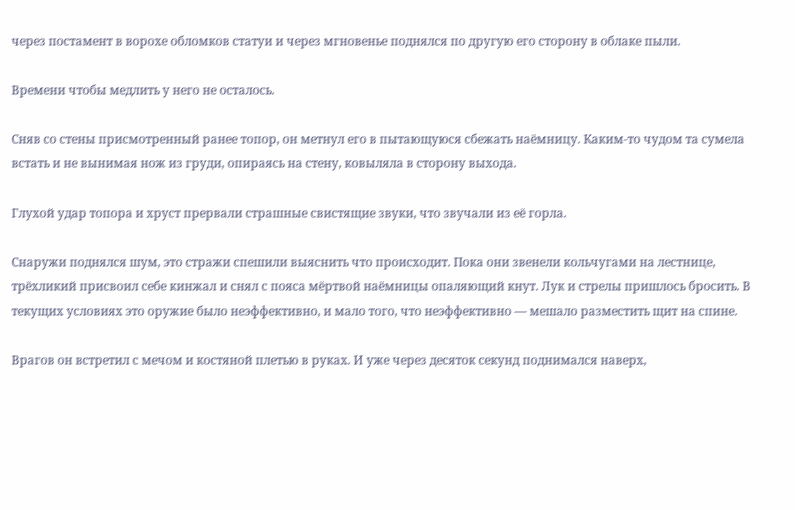через постамент в ворохе обломков статуи и через мгновенье поднялся по другую его сторону в облаке пыли.

Времени чтобы медлить у него не осталось.

Сняв со стены присмотренный ранее топор, он метнул его в пытающуюся сбежать наёмницу. Каким-то чудом та сумела встать и не вынимая нож из груди, опираясь на стену, ковыляла в сторону выхода.

Глухой удар топора и хруст прервали страшные свистящие звуки, что звучали из её горла.

Снаружи поднялся шум, это стражи спешили выяснить что происходит. Пока они звенели кольчугами на лестнице, трёхликий присвоил себе кинжал и снял с пояса мёртвой наёмницы опаляющий кнут. Лук и стрелы пришлось бросить. В текущих условиях это оружие было неэффективно, и мало того, что неэффективно — мешало разместить щит на спине.

Врагов он встретил с мечом и костяной плетью в руках. И уже через десяток секунд поднимался наверх,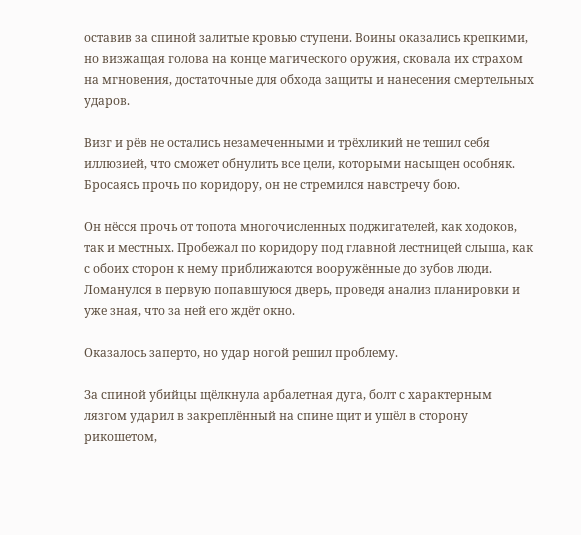оставив за спиной залитые кровью ступени. Воины оказались крепкими, но визжащая голова на конце магического оружия, сковала их страхом на мгновения, достаточные для обхода защиты и нанесения смертельных ударов.

Визг и рёв не остались незамеченными и трёхликий не тешил себя иллюзией, что сможет обнулить все цели, которыми насыщен особняк. Бросаясь прочь по коридору, он не стремился навстречу бою.

Он нёсся прочь от топота многочисленных поджигателей, как ходоков, так и местных. Пробежал по коридору под главной лестницей слыша, как с обоих сторон к нему приближаются вооружённые до зубов люди. Ломанулся в первую попавшуюся дверь, проведя анализ планировки и уже зная, что за ней его ждёт окно.

Оказалось заперто, но удар ногой решил проблему.

За спиной убийцы щёлкнула арбалетная дуга, болт с характерным лязгом ударил в закреплённый на спине щит и ушёл в сторону рикошетом,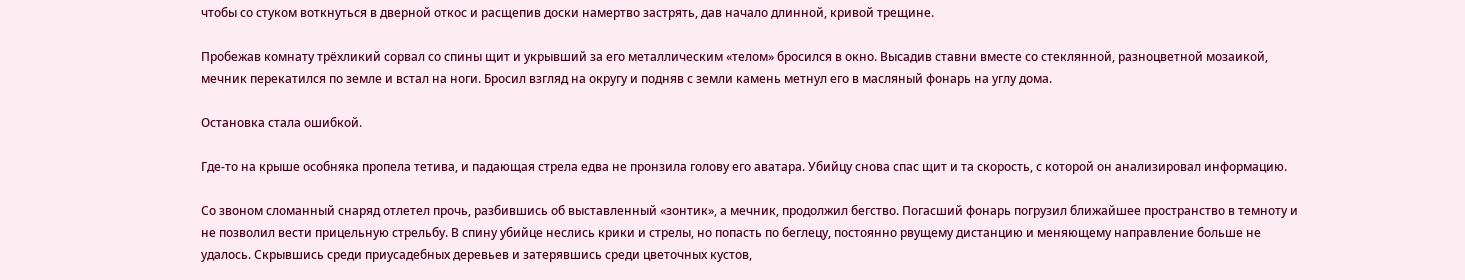чтобы со стуком воткнуться в дверной откос и расщепив доски намертво застрять, дав начало длинной, кривой трещине.

Пробежав комнату трёхликий сорвал со спины щит и укрывший за его металлическим «телом» бросился в окно. Высадив ставни вместе со стеклянной, разноцветной мозаикой, мечник перекатился по земле и встал на ноги. Бросил взгляд на округу и подняв с земли камень метнул его в масляный фонарь на углу дома.

Остановка стала ошибкой.

Где-то на крыше особняка пропела тетива, и падающая стрела едва не пронзила голову его аватара. Убийцу снова спас щит и та скорость, с которой он анализировал информацию.

Со звоном сломанный снаряд отлетел прочь, разбившись об выставленный «зонтик», а мечник, продолжил бегство. Погасший фонарь погрузил ближайшее пространство в темноту и не позволил вести прицельную стрельбу. В спину убийце неслись крики и стрелы, но попасть по беглецу, постоянно рвущему дистанцию и меняющему направление больше не удалось. Скрывшись среди приусадебных деревьев и затерявшись среди цветочных кустов,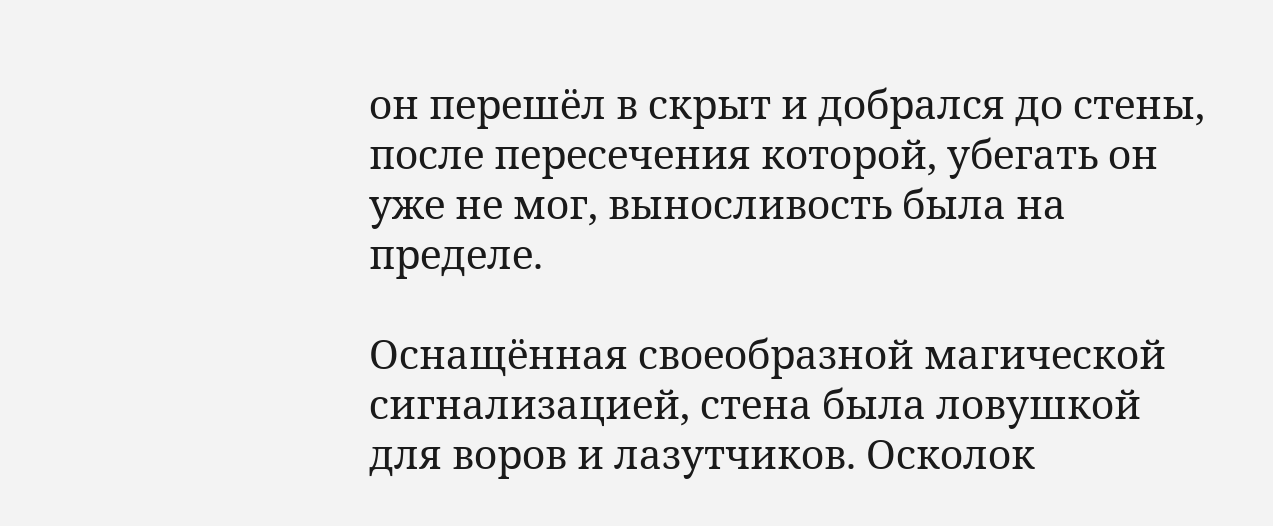он перешёл в скрыт и добрался до стены, после пересечения которой, убегать он уже не мог, выносливость была на пределе.

Оснащённая своеобразной магической сигнализацией, стена была ловушкой для воров и лазутчиков. Осколок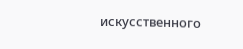искусственного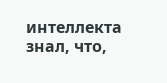интеллекта знал, что,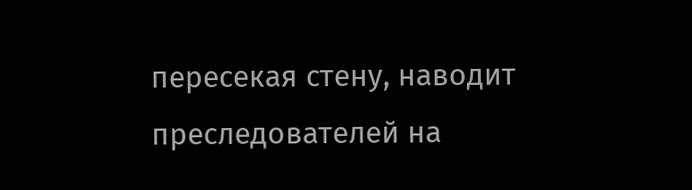пересекая стену, наводит преследователей на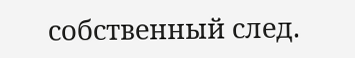собственный след.